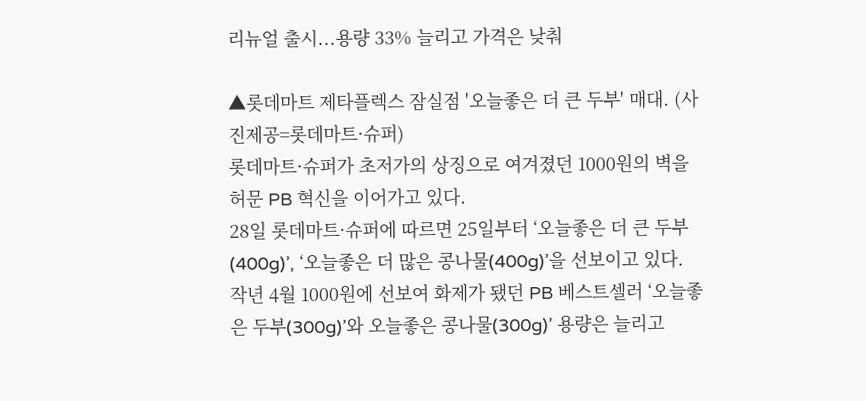리뉴얼 출시...용량 33% 늘리고 가격은 낮춰

▲롯데마트 제타플렉스 잠실점 '오늘좋은 더 큰 두부' 매대. (사진제공=롯데마트·슈퍼)
롯데마트·슈퍼가 초저가의 상징으로 여겨졌던 1000원의 벽을 허문 PB 혁신을 이어가고 있다.
28일 롯데마트·슈퍼에 따르면 25일부터 ‘오늘좋은 더 큰 두부(400g)’, ‘오늘좋은 더 많은 콩나물(400g)’을 선보이고 있다.
작년 4월 1000원에 선보여 화제가 됐던 PB 베스트셀러 ‘오늘좋은 두부(300g)’와 오늘좋은 콩나물(300g)’ 용량은 늘리고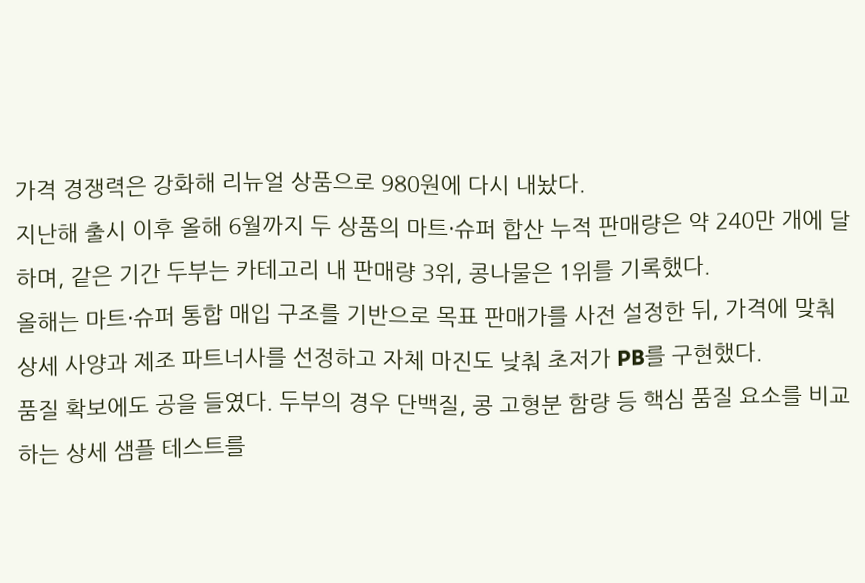가격 경쟁력은 강화해 리뉴얼 상품으로 980원에 다시 내놨다.
지난해 출시 이후 올해 6월까지 두 상품의 마트·슈퍼 합산 누적 판매량은 약 240만 개에 달하며, 같은 기간 두부는 카테고리 내 판매량 3위, 콩나물은 1위를 기록했다.
올해는 마트·슈퍼 통합 매입 구조를 기반으로 목표 판매가를 사전 설정한 뒤, 가격에 맞춰 상세 사양과 제조 파트너사를 선정하고 자체 마진도 낮춰 초저가 PB를 구현했다.
품질 확보에도 공을 들였다. 두부의 경우 단백질, 콩 고형분 함량 등 핵심 품질 요소를 비교하는 상세 샘플 테스트를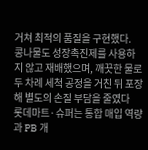거쳐 최적의 품질을 구현했다.
콩나물도 성장촉진제를 사용하지 않고 재배했으며, 깨끗한 물로 두 차례 세척 공정을 거친 뒤 포장해 별도의 손질 부담을 줄였다
롯데마트·슈퍼는 통합 매입 역량과 PB 개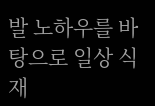발 노하우를 바탕으로 일상 식재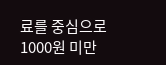료를 중심으로 1000원 미만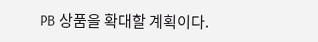PB 상품을 확대할 계획이다.